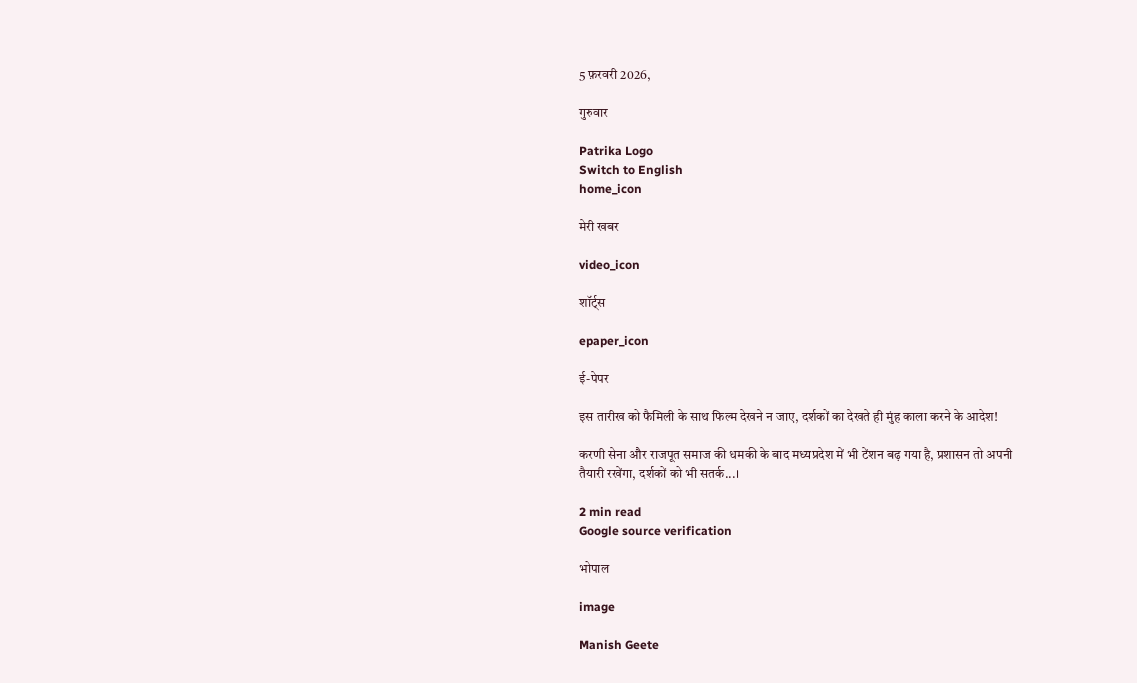5 फ़रवरी 2026,

गुरुवार

Patrika Logo
Switch to English
home_icon

मेरी खबर

video_icon

शॉर्ट्स

epaper_icon

ई-पेपर

इस तारीख को फैमिली के साथ फिल्म देखने न जाए, दर्शकों का देखते ही मुंह काला करने के आदेश!

करणी सेना और राजपूत समाज की धमकी के बाद मध्यप्रदेश में भी टेंशन बढ़ गया है, प्रशासन तो अपनी तैयारी रखेंगा, दर्शकों को भी सतर्क...।

2 min read
Google source verification

भोपाल

image

Manish Geete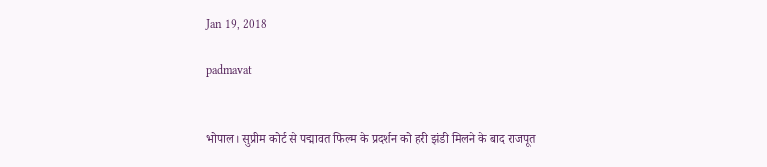Jan 19, 2018

padmavat


भोपाल। सुप्रीम कोर्ट से पद्मावत फिल्म के प्रदर्शन को हरी झंडी मिलने के बाद राजपूत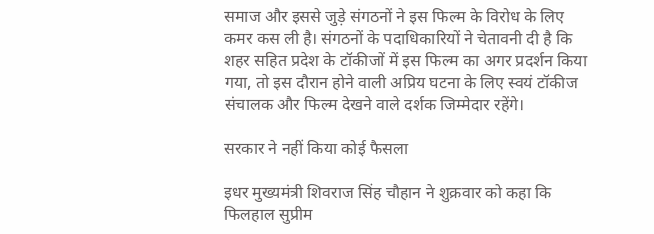समाज और इससे जुड़े संगठनों ने इस फिल्म के विरोध के लिए कमर कस ली है। संगठनों के पदाधिकारियों ने चेतावनी दी है कि शहर सहित प्रदेश के टॉकीजों में इस फिल्म का अगर प्रदर्शन किया गया, तो इस दौरान होने वाली अप्रिय घटना के लिए स्वयं टॉकीज संचालक और फिल्म देखने वाले दर्शक जिम्मेदार रहेंगे।

सरकार ने नहीं किया कोई फैसला

इधर मुख्यमंत्री शिवराज सिंह चौहान ने शुक्रवार को कहा कि फिलहाल सुप्रीम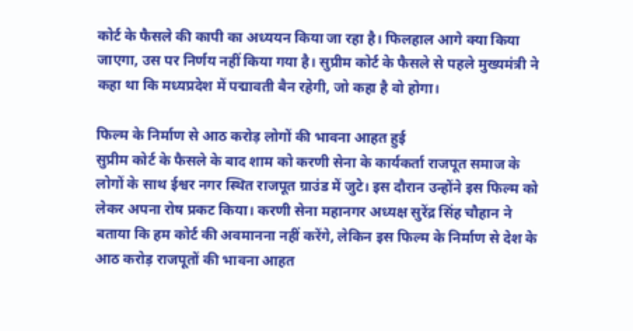कोर्ट के फैसले की कापी का अध्ययन किया जा रहा है। फिलहाल आगे क्या किया जाएगा, उस पर निर्णय नहीं किया गया है। सुप्रीम कोर्ट के फैसले से पहले मुख्यमंत्री ने कहा था कि मध्यप्रदेश में पद्मावती बैन रहेगी, जो कहा है वो होगा।

फिल्म के निर्माण से आठ करोड़ लोगों की भावना आहत हुई
सुप्रीम कोर्ट के फैसले के बाद शाम को करणी सेना के कार्यकर्ता राजपूत समाज के लोगों के साथ ईश्वर नगर स्थित राजपूत ग्राउंड में जुटे। इस दौरान उन्होंने इस फिल्म को लेकर अपना रोष प्रकट किया। करणी सेना महानगर अध्यक्ष सुरेंद्र सिंह चौहान ने बताया कि हम कोर्ट की अवमानना नहीं करेंगे, लेकिन इस फिल्म के निर्माण से देश के आठ करोड़ राजपूतों की भावना आहत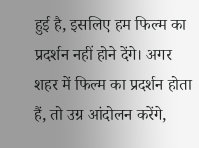हुई है, इसलिए हम फिल्म का प्रदर्शन नहीं होने देंगे। अगर शहर में फिल्म का प्रदर्शन होता हैं, तो उग्र आंदोलन करेंगे,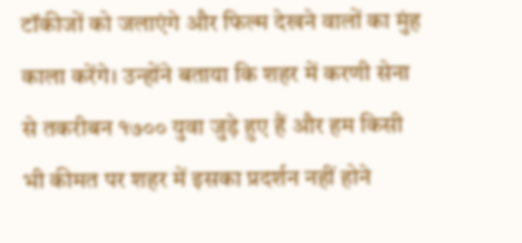टॉकीजों को जलाएंगे और फिल्म देखने वालों का मुंह काला करेंगे। उन्होंने बताया कि शहर में करणी सेना से तकरीबन १७०० युवा जुड़े हुए हैं और हम किसी भी कीमत पर शहर में इसका प्रदर्शन नहीं होने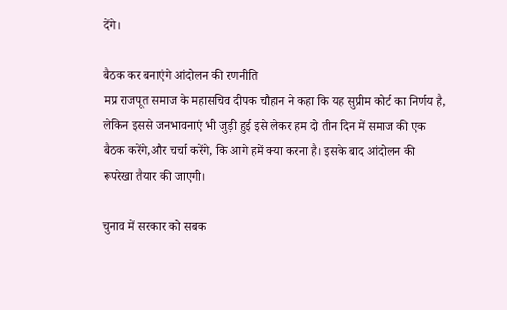देंगे।

बैठक कर बनाएंगे आंदोलन की रणनीति
मप्र राजपूत समाज के महासचिव दीपक चौहान ने कहा कि यह सुप्रीम कोर्ट का निर्णय है, लेकिन इससे जनभावनाएं भी जुड़ी हुई इसे लेकर हम दो तीन दिन में समाज की एक बैठक करेंगे,और चर्चा करेंगे, कि आगे हमें क्या करना है। इसके बाद आंदोलन की रूपरेखा तैयार की जाएगी।

चुनाव में सरकार को सबक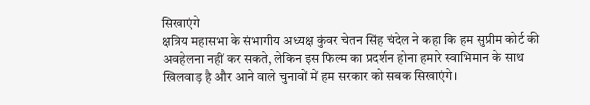सिखाएंगे
क्षत्रिय महासभा के संभागीय अध्यक्ष कुंवर चेतन सिंह चंदेल ने कहा कि हम सुप्रीम कोर्ट की अवहेलना नहीं कर सकते, लेकिन इस फिल्म का प्रदर्शन होना हमारे स्वाभिमान के साथ खिलवाड़ है और आने वाले चुनावों में हम सरकार को सबक सिखाएंगे।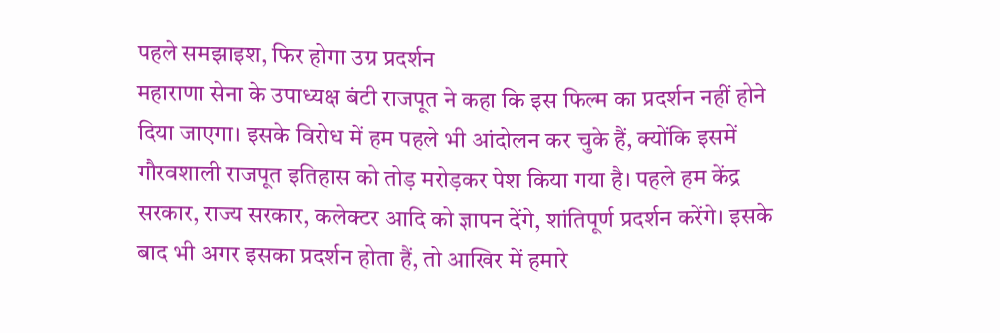पहले समझाइश, फिर होगा उग्र प्रदर्शन
महाराणा सेना के उपाध्यक्ष बंटी राजपूत ने कहा कि इस फिल्म का प्रदर्शन नहीं होने दिया जाएगा। इसके विरोध में हम पहले भी आंदोलन कर चुके हैं, क्योंकि इसमें गौरवशाली राजपूत इतिहास को तोड़ मरोड़कर पेश किया गया है। पहले हम केंद्र सरकार, राज्य सरकार, कलेक्टर आदि को ज्ञापन देंगे, शांतिपूर्ण प्रदर्शन करेंगे। इसके बाद भी अगर इसका प्रदर्शन होता हैं, तो आखिर में हमारे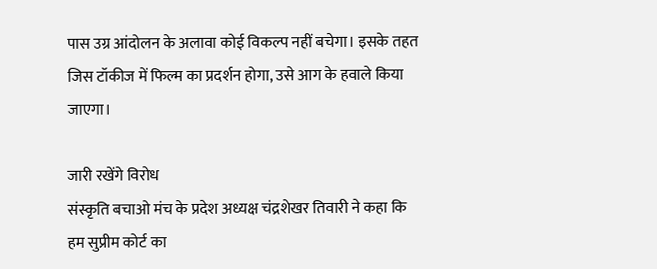पास उग्र आंदोलन के अलावा कोई विकल्प नहीं बचेगा। इसके तहत जिस टॉकीज में फिल्म का प्रदर्शन होगा, उसे आग के हवाले किया जाएगा।

जारी रखेंगे विरोध
संस्कृति बचाओ मंच के प्रदेश अध्यक्ष चंद्रशेखर तिवारी ने कहा कि हम सुप्रीम कोर्ट का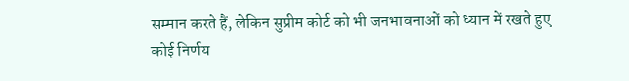सम्मान करते हैं, लेकिन सुप्रीम कोर्ट को भी जनभावनाओं को ध्यान में रखते हुए कोई निर्णय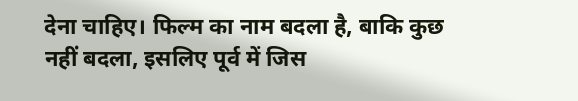देना चाहिए। फिल्म का नाम बदला है, बाकि कुछ नहीं बदला, इसलिए पूर्व में जिस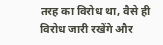तरह का विरोध था, वैसे ही विरोध जारी रखेंगे और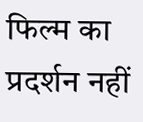फिल्म का प्रदर्शन नहीं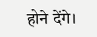होने देंगे।